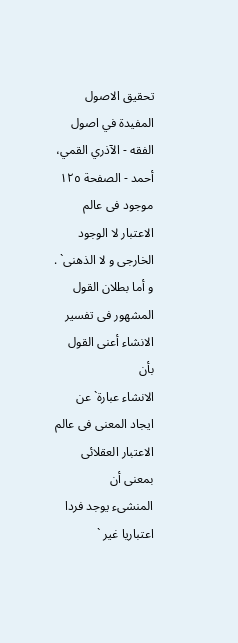تحقيق الاصول المفيدة في اصول الفقه - الآذري القمي، أحمد - الصفحة ١٢٥
موجود فى عالم الاعتبار لا الوجود الخارجى و لا الذهنى` .
و أما بطلان القول المشهور فى تفسير الانشاء أعنى القول بأن
الانشاء عبارة` عن ايجاد المعنى فى عالم الاعتبار العقلائى بمعنى أن
المنشىء يوجد فردا اعتباريا غير `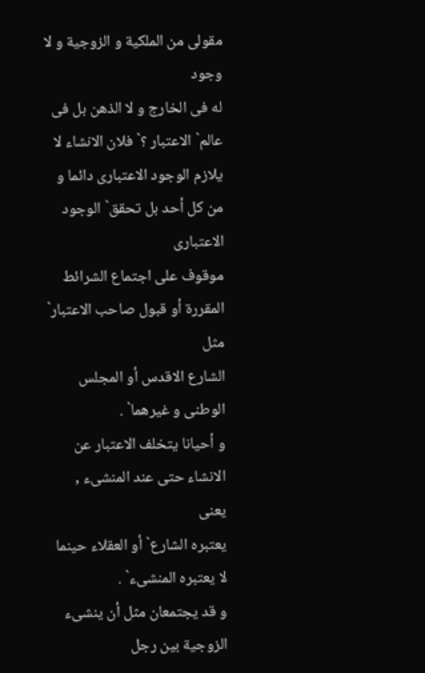مقولى من الملكية و الزوجية و لا وجود
له فى الخارج و لا الذهن بل فى عالم` الاعتبار ؟` فلان الانشاء لا
يلازم الوجود الاعتبارى دائما و من كل أحد بل تحقق` الوجود الاعتبارى
موقوف على اجتماع الشرائط المقررة أو قبول صاحب الاعتبار` مثل
الشارع الاقدس أو المجلس الوطنى و غيرهما` .
و أحيانا يتخلف الاعتبار عن الانشاء حتى عند المنشىء , يعنى
يعتبره الشارع` أو العقلاء حينما لا يعتبره المنشىء` .
و قد يجتمعان مثل أن ينشىء الزوجية بين رجل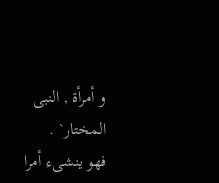و أمرأة , النبى المختار` .
فهو ينشىء أمرا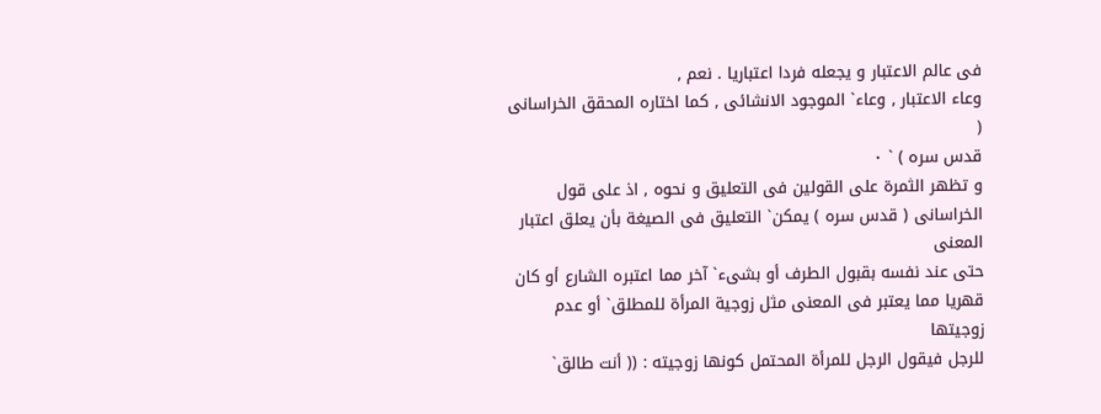فى عالم الاعتبار و يجعله فردا اعتباريا . نعم ,
وعاء الاعتبار , وعاء` الموجود الانشائى , كما اختاره المحقق الخراسانى (
قدس سره ) ` ٠
و تظهر الثمرة على القولين فى التعليق و نحوه , اذ على قول
الخراسانى ( قدس سره ) يمكن` التعليق فى الصيغة بأن يعلق اعتبار المعنى
حتى عند نفسه بقبول الطرف أو بشىء` آخر مما اعتبره الشارع أو كان
قهريا مما يعتبر فى المعنى مثل زوجية المرأة للمطلق` أو عدم زوجيتها
للرجل فيقول الرجل للمرأة المحتمل كونها زوجيته : (( أنت طالق`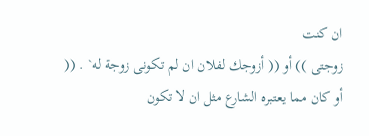ان كنت
زوجتى )) أو (( أزوجك لفلان ان لم تكونى زوجة له` . ((
أو كان مما يعتبره الشارع مثل ان لا تكون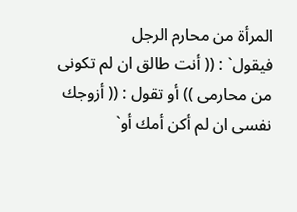المرأة من محارم الرجل
فيقول` : (( أنت طالق ان لم تكونى من محارمى )) أو تقول : (( أزوجك
نفسى ان لم أكن أمك أو`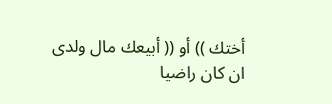أختك )) أو (( أبيعك مال ولدى ان كان راضيا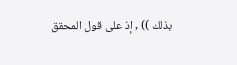بذلك )) , إذ على قول المحقق